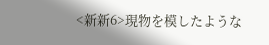<新新6>現物を模したような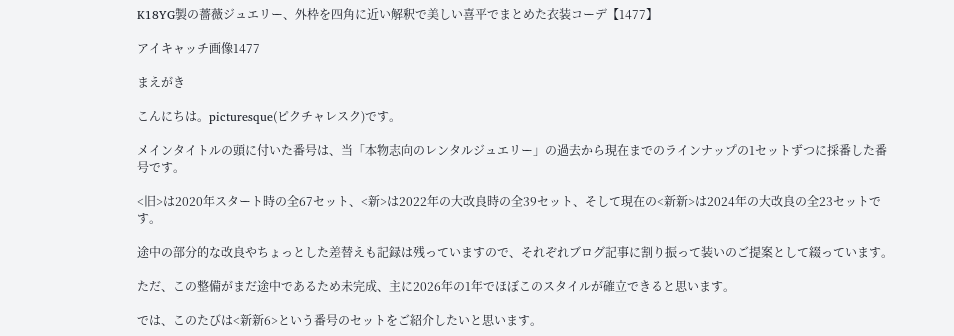K18YG製の薔薇ジュエリー、外枠を四角に近い解釈で美しい喜平でまとめた衣装コーデ【1477】

アイキャッチ画像1477

まえがき

こんにちは。picturesque(ピクチャレスク)です。

メインタイトルの頭に付いた番号は、当「本物志向のレンタルジュエリー」の過去から現在までのラインナップの1セットずつに採番した番号です。

<旧>は2020年スタート時の全67セット、<新>は2022年の大改良時の全39セット、そして現在の<新新>は2024年の大改良の全23セットです。

途中の部分的な改良やちょっとした差替えも記録は残っていますので、それぞれブログ記事に割り振って装いのご提案として綴っています。

ただ、この整備がまだ途中であるため未完成、主に2026年の1年でほぼこのスタイルが確立できると思います。

では、このたびは<新新6>という番号のセットをご紹介したいと思います。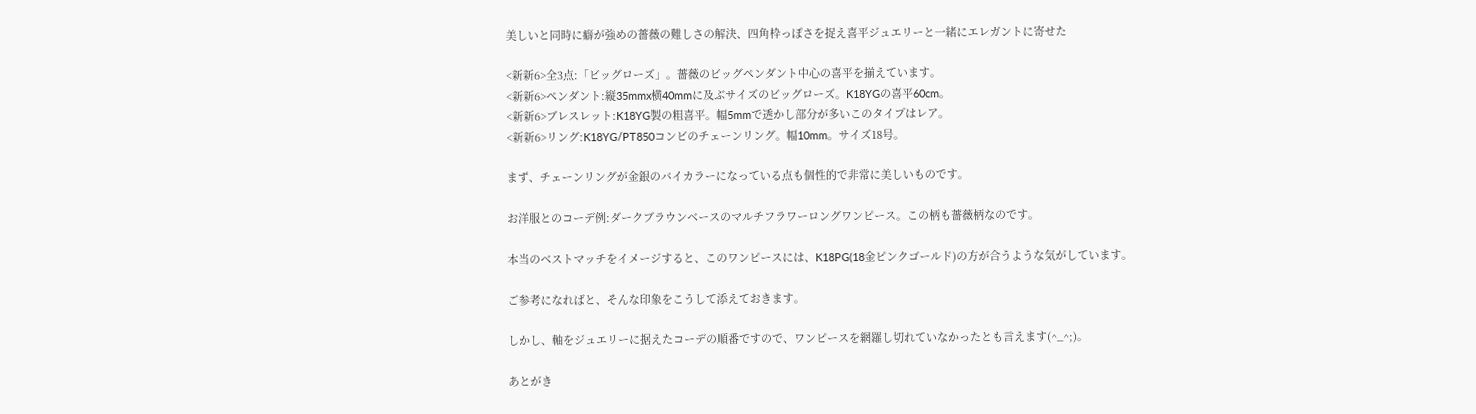美しいと同時に癖が強めの薔薇の難しさの解決、四角枠っぽさを捉え喜平ジュエリーと一緒にエレガントに寄せた

<新新6>全3点:「ビッグローズ」。薔薇のビッグペンダント中心の喜平を揃えています。
<新新6>ペンダント:縦35mmx横40mmに及ぶサイズのビッグローズ。K18YGの喜平60cm。
<新新6>ブレスレット:K18YG製の粗喜平。幅5mmで透かし部分が多いこのタイプはレア。
<新新6>リング:K18YG/PT850コンビのチェーンリング。幅10mm。サイズ18号。

まず、チェーンリングが金銀のバイカラーになっている点も個性的で非常に美しいものです。

お洋服とのコーデ例:ダークブラウンベースのマルチフラワーロングワンピース。この柄も薔薇柄なのです。

本当のベストマッチをイメージすると、このワンピースには、K18PG(18金ピンクゴールド)の方が合うような気がしています。

ご参考になればと、そんな印象をこうして添えておきます。

しかし、軸をジュエリーに据えたコーデの順番ですので、ワンピースを網羅し切れていなかったとも言えます(^_^;)。

あとがき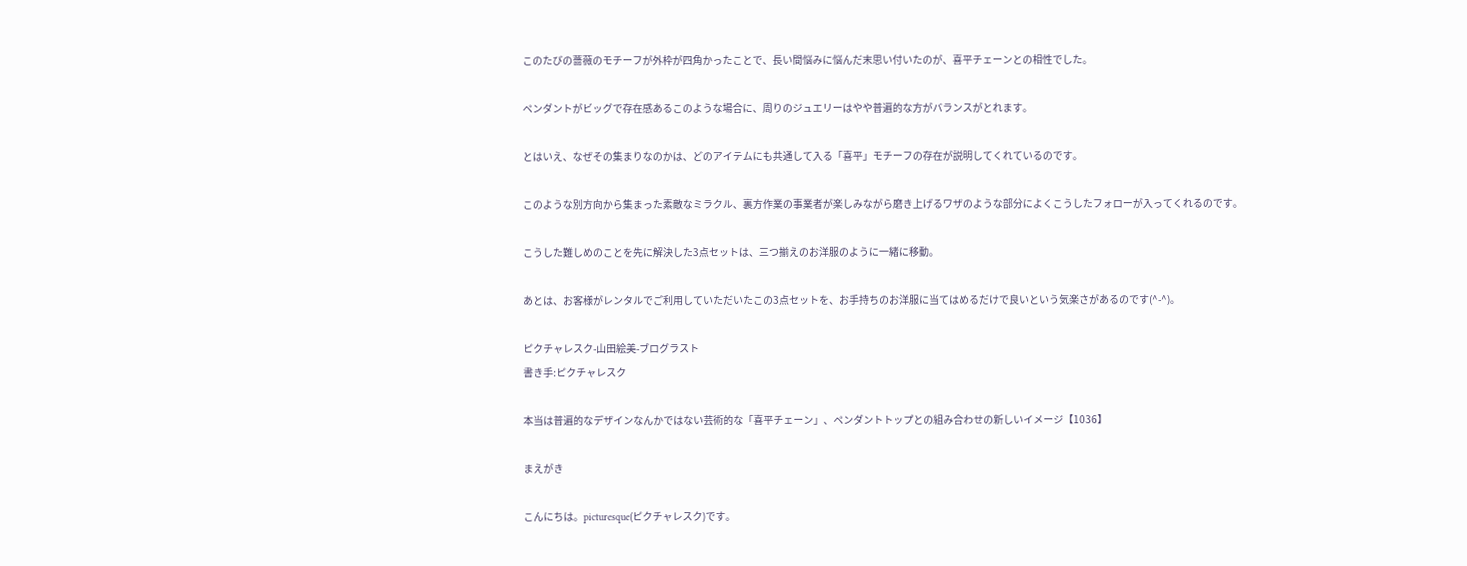このたびの薔薇のモチーフが外枠が四角かったことで、長い間悩みに悩んだ末思い付いたのが、喜平チェーンとの相性でした。

ペンダントがビッグで存在感あるこのような場合に、周りのジュエリーはやや普遍的な方がバランスがとれます。

とはいえ、なぜその集まりなのかは、どのアイテムにも共通して入る「喜平」モチーフの存在が説明してくれているのです。

このような別方向から集まった素敵なミラクル、裏方作業の事業者が楽しみながら磨き上げるワザのような部分によくこうしたフォローが入ってくれるのです。

こうした難しめのことを先に解決した3点セットは、三つ揃えのお洋服のように一緒に移動。

あとは、お客様がレンタルでご利用していただいたこの3点セットを、お手持ちのお洋服に当てはめるだけで良いという気楽さがあるのです(^-^)。

ピクチャレスク-山田絵美-ブログラスト
書き手:ピクチャレスク

本当は普遍的なデザインなんかではない芸術的な「喜平チェーン」、ペンダントトップとの組み合わせの新しいイメージ【1036】

まえがき

こんにちは。picturesque(ピクチャレスク)です。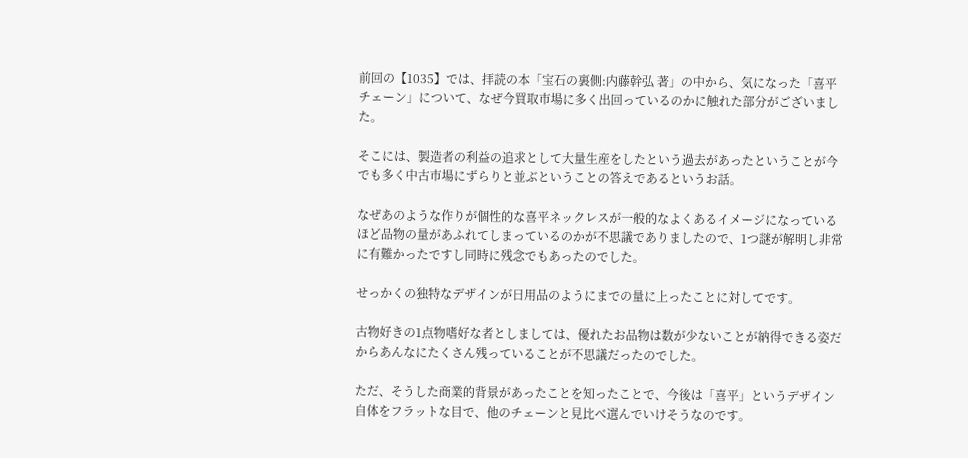前回の【1035】では、拝読の本「宝石の裏側:内藤幹弘 著」の中から、気になった「喜平チェーン」について、なぜ今買取市場に多く出回っているのかに触れた部分がございました。

そこには、製造者の利益の追求として大量生産をしたという過去があったということが今でも多く中古市場にずらりと並ぶということの答えであるというお話。

なぜあのような作りが個性的な喜平ネックレスが一般的なよくあるイメージになっているほど品物の量があふれてしまっているのかが不思議でありましたので、1つ謎が解明し非常に有難かったですし同時に残念でもあったのでした。

せっかくの独特なデザインが日用品のようにまでの量に上ったことに対してです。

古物好きの1点物嗜好な者としましては、優れたお品物は数が少ないことが納得できる姿だからあんなにたくさん残っていることが不思議だったのでした。

ただ、そうした商業的背景があったことを知ったことで、今後は「喜平」というデザイン自体をフラットな目で、他のチェーンと見比べ選んでいけそうなのです。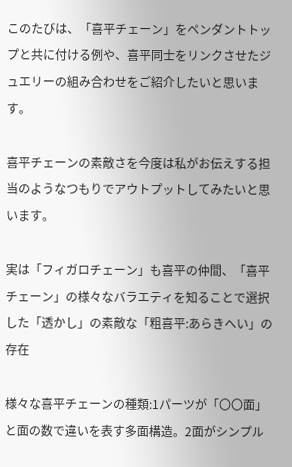このたびは、「喜平チェーン」をペンダントトップと共に付ける例や、喜平同士をリンクさせたジュエリーの組み合わせをご紹介したいと思います。

喜平チェーンの素敵さを今度は私がお伝えする担当のようなつもりでアウトプットしてみたいと思います。

実は「フィガロチェーン」も喜平の仲間、「喜平チェーン」の様々なバラエティを知ることで選択した「透かし」の素敵な「粗喜平:あらきへい」の存在

様々な喜平チェーンの種類:1パーツが「〇〇面」と面の数で違いを表す多面構造。2面がシンプル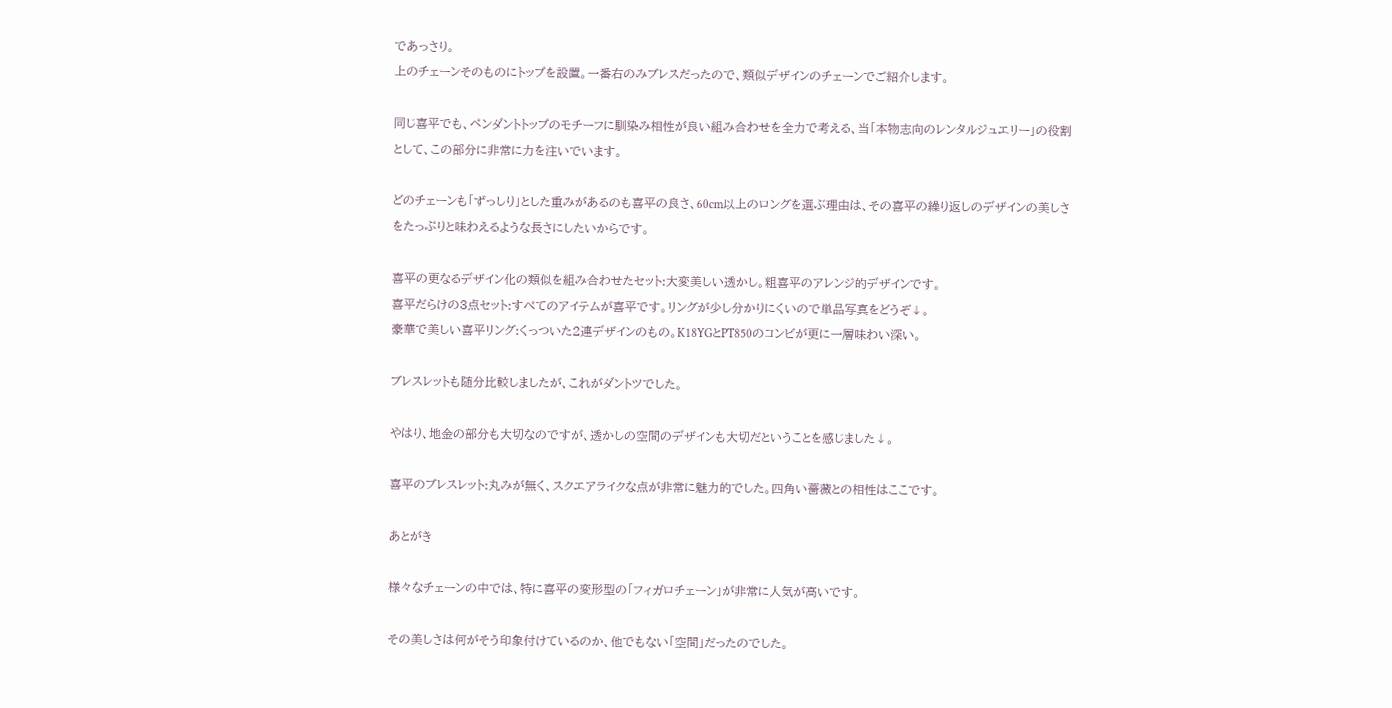であっさり。
上のチェーンそのものにトップを設置。一番右のみブレスだったので、類似デザインのチェーンでご紹介します。

同じ喜平でも、ペンダントトップのモチーフに馴染み相性が良い組み合わせを全力で考える、当「本物志向のレンタルジュエリー」の役割として、この部分に非常に力を注いでいます。

どのチェーンも「ずっしり」とした重みがあるのも喜平の良さ、60cm以上のロングを選ぶ理由は、その喜平の繰り返しのデザインの美しさをたっぷりと味わえるような長さにしたいからです。

喜平の更なるデザイン化の類似を組み合わせたセット:大変美しい透かし。粗喜平のアレンジ的デザインです。
喜平だらけの3点セット:すべてのアイテムが喜平です。リングが少し分かりにくいので単品写真をどうぞ↓。
豪華で美しい喜平リング:くっついた2連デザインのもの。K18YGとPT850のコンビが更に一層味わい深い。

ブレスレットも随分比較しましたが、これがダントツでした。

やはり、地金の部分も大切なのですが、透かしの空間のデザインも大切だということを感じました↓。

喜平のブレスレット:丸みが無く、スクエアライクな点が非常に魅力的でした。四角い薔薇との相性はここです。

あとがき

様々なチェーンの中では、特に喜平の変形型の「フィガロチェーン」が非常に人気が高いです。

その美しさは何がそう印象付けているのか、他でもない「空間」だったのでした。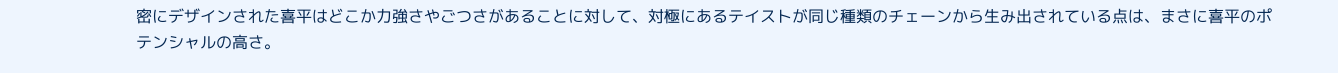密にデザインされた喜平はどこか力強さやごつさがあることに対して、対極にあるテイストが同じ種類のチェーンから生み出されている点は、まさに喜平のポテンシャルの高さ。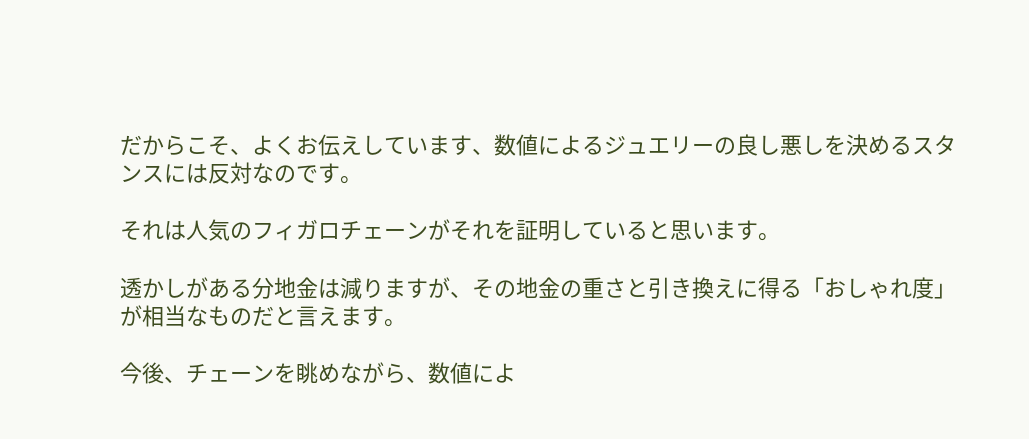だからこそ、よくお伝えしています、数値によるジュエリーの良し悪しを決めるスタンスには反対なのです。

それは人気のフィガロチェーンがそれを証明していると思います。

透かしがある分地金は減りますが、その地金の重さと引き換えに得る「おしゃれ度」が相当なものだと言えます。

今後、チェーンを眺めながら、数値によ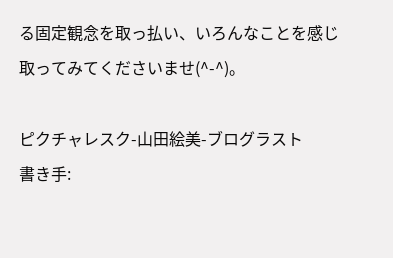る固定観念を取っ払い、いろんなことを感じ取ってみてくださいませ(^-^)。

ピクチャレスク-山田絵美-ブログラスト
書き手: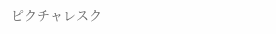ピクチャレスク